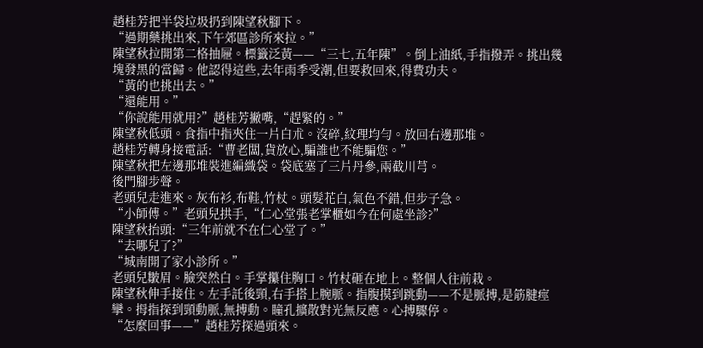趙桂芳把半袋垃圾扔到陳望秋腳下。
“過期藥挑出來,下午郊區診所來拉。”
陳望秋拉開第二格抽屜。標籤泛黃——“三七,五年陳”。倒上油紙,手指撥弄。挑出幾塊發黑的當歸。他認得這些,去年雨季受潮,但要救回來,得費功夫。
“黃的也挑出去。”
“還能用。”
“你說能用就用?”趙桂芳撇嘴,“趕緊的。”
陳望秋低頭。食指中指夾住一片白朮。沒碎,紋理均勻。放回右邊那堆。
趙桂芳轉身接電話:“曹老闆,貨放心,騙誰也不能騙您。”
陳望秋把左邊那堆裝進編織袋。袋底塞了三片丹參,兩截川芎。
後門腳步聲。
老頭兒走進來。灰布衫,布鞋,竹杖。頭髮花白,氣色不錯,但步子急。
“小師傅。”老頭兒拱手,“仁心堂張老掌櫃如今在何處坐診?”
陳望秋抬頭:“三年前就不在仁心堂了。”
“去哪兒了?”
“城南開了家小診所。”
老頭兒皺眉。臉突然白。手掌攥住胸口。竹杖砸在地上。整個人往前栽。
陳望秋伸手接住。左手託後頸,右手搭上腕脈。指腹摸到跳動——不是脈搏,是筋腱痙攣。拇指探到頸動脈,無搏動。瞳孔擴散對光無反應。心搏驟停。
“怎麼回事——”趙桂芳探過頭來。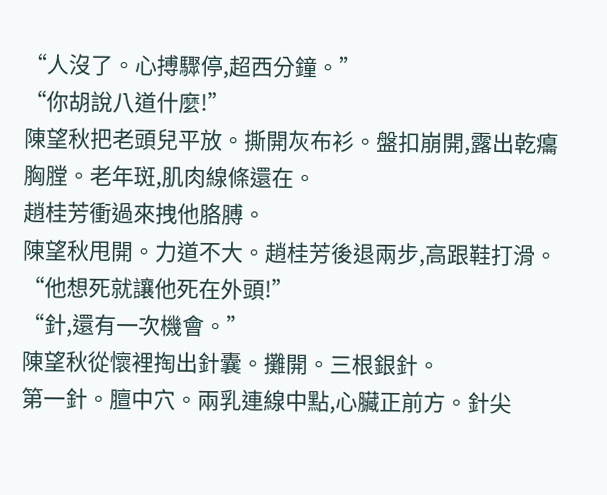“人沒了。心搏驟停,超西分鐘。”
“你胡說八道什麼!”
陳望秋把老頭兒平放。撕開灰布衫。盤扣崩開,露出乾癟胸膛。老年斑,肌肉線條還在。
趙桂芳衝過來拽他胳膊。
陳望秋甩開。力道不大。趙桂芳後退兩步,高跟鞋打滑。
“他想死就讓他死在外頭!”
“針,還有一次機會。”
陳望秋從懷裡掏出針囊。攤開。三根銀針。
第一針。膻中穴。兩乳連線中點,心臟正前方。針尖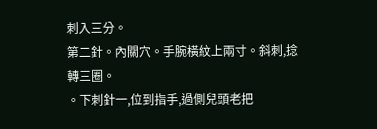刺入三分。
第二針。內關穴。手腕橫紋上兩寸。斜刺,捻轉三圈。
。下刺針一,位到指手,過側兒頭老把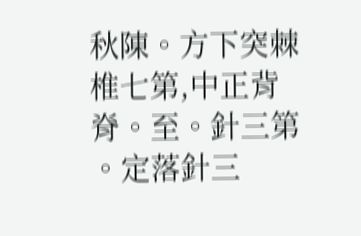秋陳。方下突棘椎七第,中正背脊。至。針三第
。定落針三